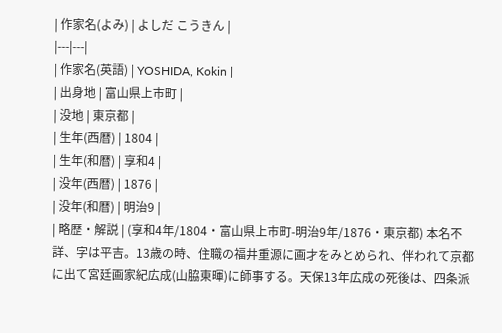| 作家名(よみ) | よしだ こうきん |
|---|---|
| 作家名(英語) | YOSHIDA, Kokin |
| 出身地 | 富山県上市町 |
| 没地 | 東京都 |
| 生年(西暦) | 1804 |
| 生年(和暦) | 享和4 |
| 没年(西暦) | 1876 |
| 没年(和暦) | 明治9 |
| 略歴・解説 | (享和4年/1804・富山県上市町-明治9年/1876・東京都) 本名不詳、字は平吉。13歳の時、住職の福井重源に画才をみとめられ、伴われて京都に出て宮廷画家紀広成(山脇東暉)に師事する。天保13年広成の死後は、四条派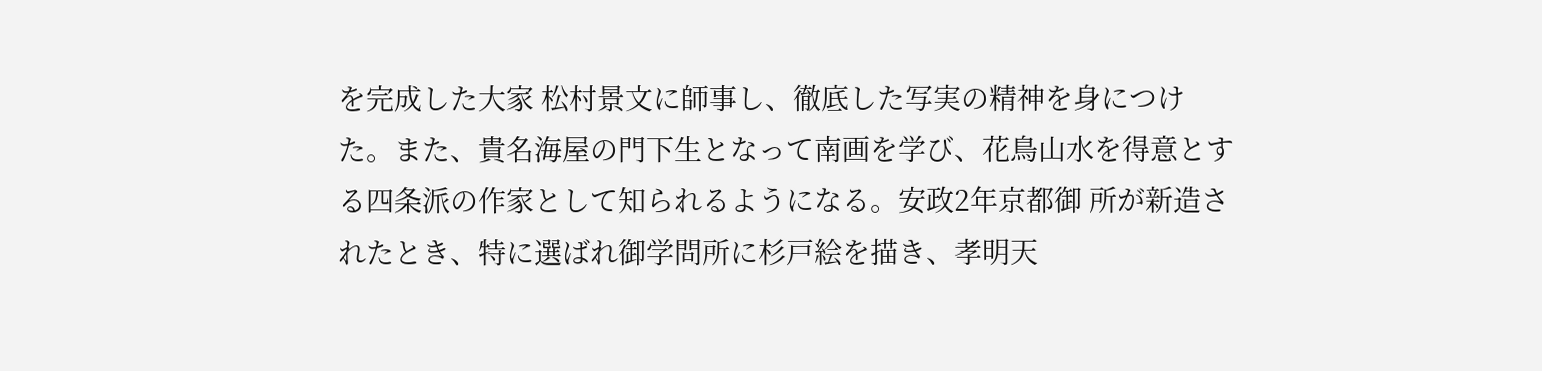を完成した大家 松村景文に師事し、徹底した写実の精神を身につけた。また、貴名海屋の門下生となって南画を学び、花鳥山水を得意とする四条派の作家として知られるようになる。安政2年京都御 所が新造されたとき、特に選ばれ御学問所に杉戸絵を描き、孝明天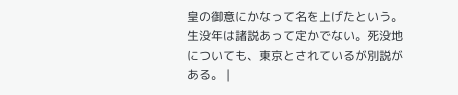皇の御意にかなって名を上げたという。生没年は諸説あって定かでない。死没地についても、東京とされているが別説がある。 |